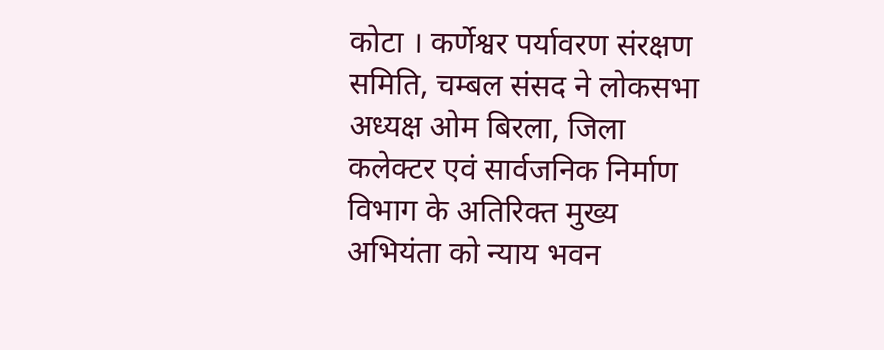कोटा । कर्णेश्वर पर्यावरण संरक्षण समिति, चम्बल संसद ने लोकसभा अध्यक्ष ओम बिरला, जिला कलेक्टर एवं सार्वजनिक निर्माण विभाग के अतिरिक्त मुख्य अभियंता को न्याय भवन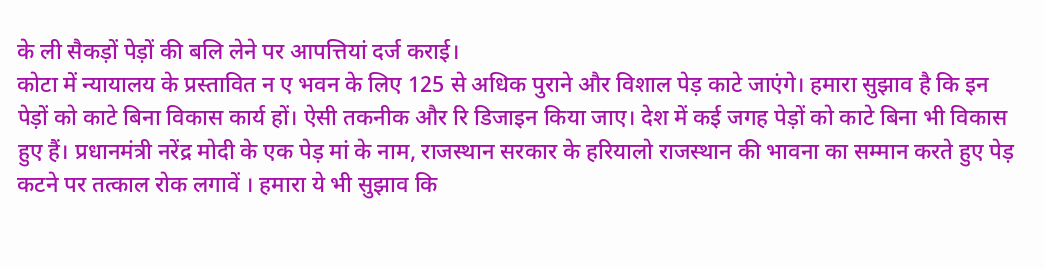के ली सैकड़ों पेड़ों की बलि लेने पर आपत्तियां दर्ज कराई।
कोटा में न्यायालय के प्रस्तावित न ए भवन के लिए 125 से अधिक पुराने और विशाल पेड़ काटे जाएंगे। हमारा सुझाव है कि इन पेड़ों को काटे बिना विकास कार्य हों। ऐसी तकनीक और रि डिजाइन किया जाए। देश में कई जगह पेड़ों को काटे बिना भी विकास हुए हैं। प्रधानमंत्री नरेंद्र मोदी के एक पेड़ मां के नाम, राजस्थान सरकार के हरियालो राजस्थान की भावना का सम्मान करते हुए पेड़ कटने पर तत्काल रोक लगावें । हमारा ये भी सुझाव कि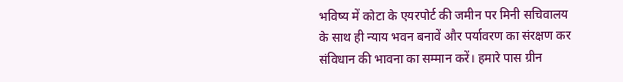भविष्य में कोटा के एयरपोर्ट की जमीन पर मिनी सचिवालय के साथ ही न्याय भवन बनावें और पर्यावरण का संरक्षण कर संविधान की भावना का सम्मान करें। हमारे पास ग्रीन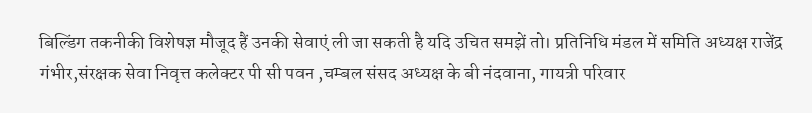बिल्डिंग तकनीकी विशेषज्ञ मौजूद हैं उनकी सेवाएं ली जा सकती है यदि उचित समझें तो। प्रतिनिधि मंडल में समिति अध्यक्ष राजेंद्र गंभीर,संरक्षक सेवा निवृत्त कलेक्टर पी सी पवन ,चम्बल संसद अध्यक्ष के बी नंदवाना, गायत्री परिवार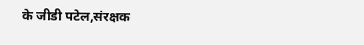के जीडी पटेल,संरक्षक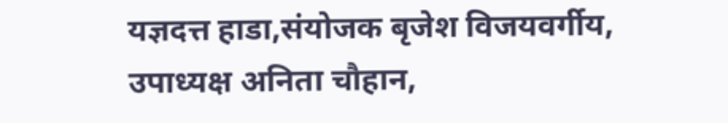यज्ञदत्त हाडा,संयोजक बृजेश विजयवर्गीय, उपाध्यक्ष अनिता चौहान,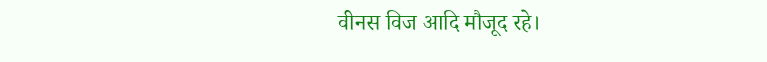वीनस विज आदि मौजूद रहे।